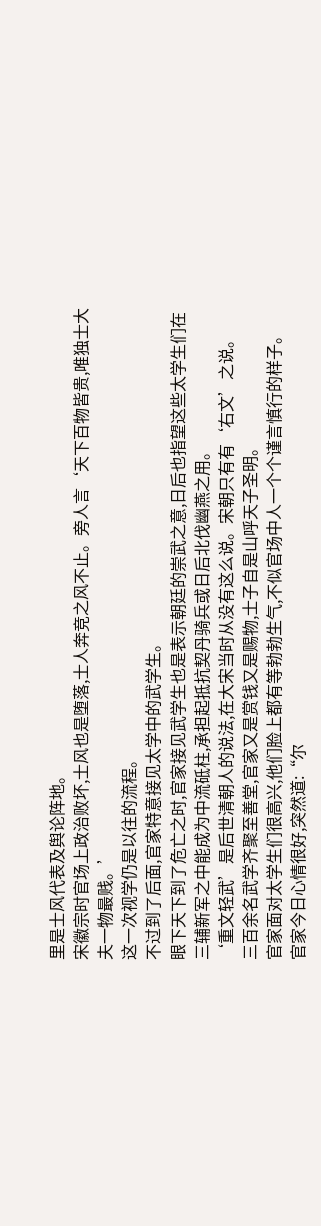里是士风代表及舆论阵地。
宋徽宗时官场上政治败坏,士风也是堕落,士人奔竞之风不止。旁人言‘天下百物皆贵,唯独士大夫一物最贱。’
这一次视学仍是以往的流程。
不过到了后面,官家特意接见太学中的武学生。
眼下天下到了危亡之时,官家接见武学生也是表示朝廷的崇武之意,日后也指望这些太学生们在三辅新军之中能成为中流砥柱,承担起抵抗契丹骑兵或日后北伐幽燕之用。
‘重文轻武’是后世清朝人的说法,在大宋当时从没有这么说。宋朝只有有‘右文’之说。
三百余名武学齐聚至善堂,官家又是赏钱又是赐物,士子自是山呼天子圣明。
官家面对太学生们很高兴,他们脸上都有等勃勃生气,不似官场中人一个个谨言慎行的样子。
官家今日心情很好,突然道:“尔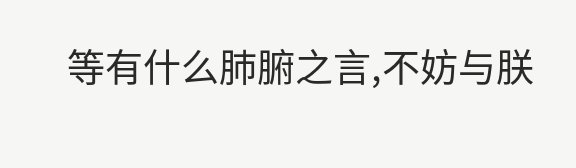等有什么肺腑之言,不妨与朕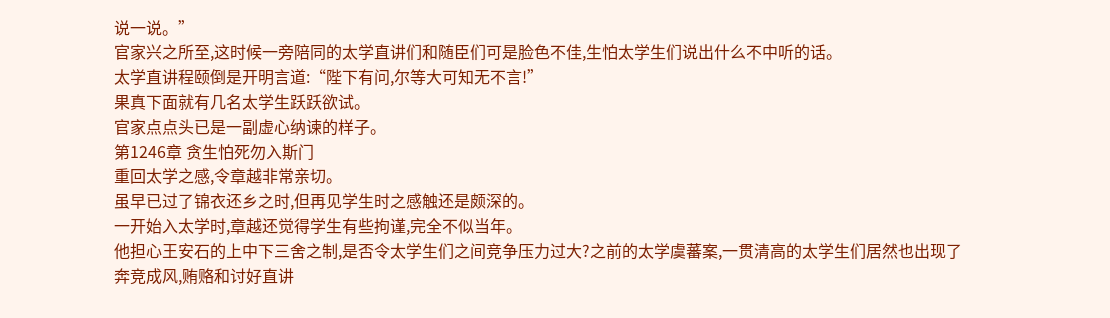说一说。”
官家兴之所至,这时候一旁陪同的太学直讲们和随臣们可是脸色不佳,生怕太学生们说出什么不中听的话。
太学直讲程颐倒是开明言道:“陛下有问,尔等大可知无不言!”
果真下面就有几名太学生跃跃欲试。
官家点点头已是一副虚心纳谏的样子。
第1246章 贪生怕死勿入斯门
重回太学之感,令章越非常亲切。
虽早已过了锦衣还乡之时,但再见学生时之感触还是颇深的。
一开始入太学时,章越还觉得学生有些拘谨,完全不似当年。
他担心王安石的上中下三舍之制,是否令太学生们之间竞争压力过大?之前的太学虞蕃案,一贯清高的太学生们居然也出现了奔竞成风,贿赂和讨好直讲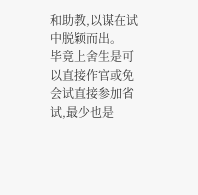和助教,以谋在试中脱颖而出。
毕竟上舍生是可以直接作官或免会试直接参加省试,最少也是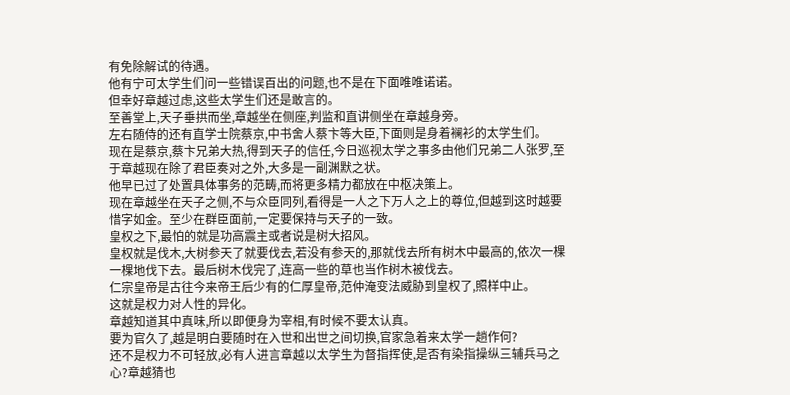有免除解试的待遇。
他有宁可太学生们问一些错误百出的问题,也不是在下面唯唯诺诺。
但幸好章越过虑,这些太学生们还是敢言的。
至善堂上,天子垂拱而坐,章越坐在侧座,判监和直讲侧坐在章越身旁。
左右随侍的还有直学士院蔡京,中书舍人蔡卞等大臣,下面则是身着襕衫的太学生们。
现在是蔡京,蔡卞兄弟大热,得到天子的信任,今日巡视太学之事多由他们兄弟二人张罗,至于章越现在除了君臣奏对之外,大多是一副渊默之状。
他早已过了处置具体事务的范畴,而将更多精力都放在中枢决策上。
现在章越坐在天子之侧,不与众臣同列,看得是一人之下万人之上的尊位,但越到这时越要惜字如金。至少在群臣面前,一定要保持与天子的一致。
皇权之下,最怕的就是功高震主或者说是树大招风。
皇权就是伐木,大树参天了就要伐去,若没有参天的,那就伐去所有树木中最高的,依次一棵一棵地伐下去。最后树木伐完了,连高一些的草也当作树木被伐去。
仁宗皇帝是古往今来帝王后少有的仁厚皇帝,范仲淹变法威胁到皇权了,照样中止。
这就是权力对人性的异化。
章越知道其中真味,所以即便身为宰相,有时候不要太认真。
要为官久了,越是明白要随时在入世和出世之间切换,官家急着来太学一趟作何?
还不是权力不可轻放,必有人进言章越以太学生为督指挥使,是否有染指操纵三辅兵马之心?章越猜也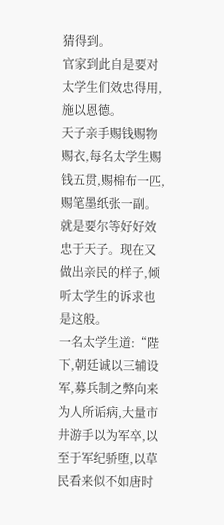猜得到。
官家到此自是要对太学生们效忠得用,施以恩德。
天子亲手赐钱赐物赐衣,每名太学生赐钱五贯,赐棉布一匹,赐笔墨纸张一副。
就是要尔等好好效忠于天子。现在又做出亲民的样子,倾听太学生的诉求也是这般。
一名太学生道:“陛下,朝廷诚以三辅设军,募兵制之弊向来为人所诟病,大量市井游手以为军卒,以至于军纪骄堕,以草民看来似不如唐时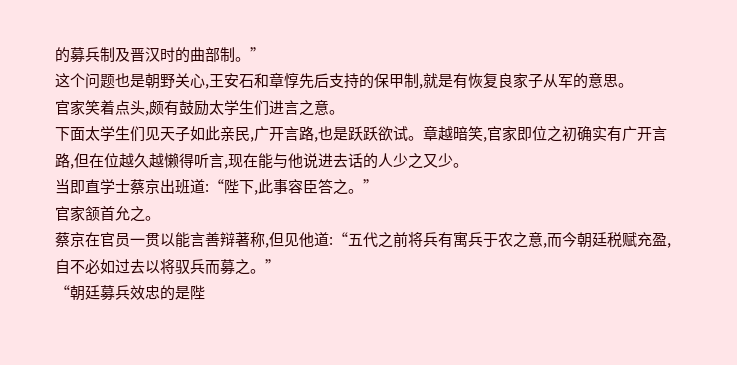的募兵制及晋汉时的曲部制。”
这个问题也是朝野关心,王安石和章惇先后支持的保甲制,就是有恢复良家子从军的意思。
官家笑着点头,颇有鼓励太学生们进言之意。
下面太学生们见天子如此亲民,广开言路,也是跃跃欲试。章越暗笑,官家即位之初确实有广开言路,但在位越久越懒得听言,现在能与他说进去话的人少之又少。
当即直学士蔡京出班道:“陛下,此事容臣答之。”
官家颔首允之。
蔡京在官员一贯以能言善辩著称,但见他道:“五代之前将兵有寓兵于农之意,而今朝廷税赋充盈,自不必如过去以将驭兵而募之。”
“朝廷募兵效忠的是陛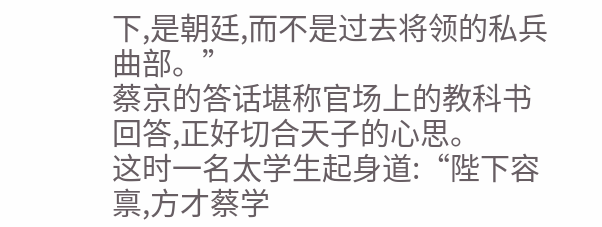下,是朝廷,而不是过去将领的私兵曲部。”
蔡京的答话堪称官场上的教科书回答,正好切合天子的心思。
这时一名太学生起身道:“陛下容禀,方才蔡学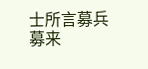士所言募兵募来